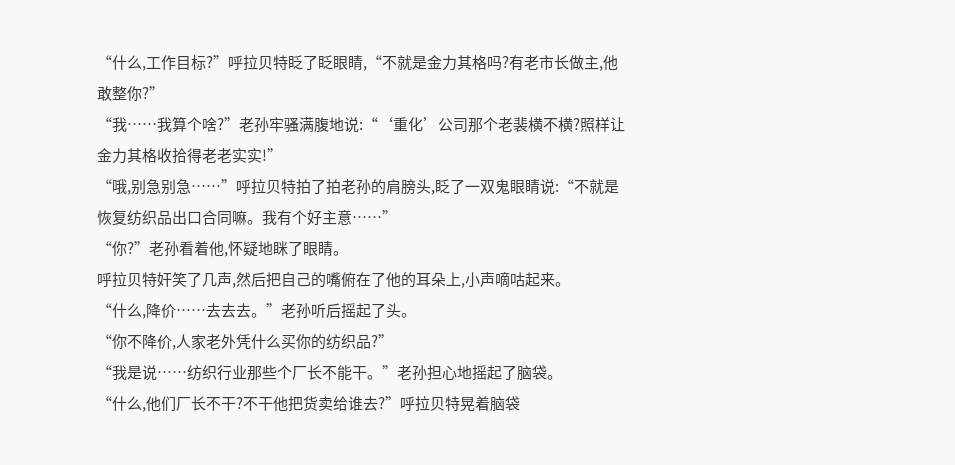“什么,工作目标?”呼拉贝特眨了眨眼睛,“不就是金力其格吗?有老市长做主,他敢整你?”
“我……我算个啥?”老孙牢骚满腹地说:“‘重化’公司那个老裴横不横?照样让金力其格收拾得老老实实!”
“哦,别急别急……”呼拉贝特拍了拍老孙的肩膀头,眨了一双鬼眼睛说:“不就是恢复纺织品出口合同嘛。我有个好主意……”
“你?”老孙看着他,怀疑地眯了眼睛。
呼拉贝特奸笑了几声,然后把自己的嘴俯在了他的耳朵上,小声嘀咕起来。
“什么,降价……去去去。”老孙听后摇起了头。
“你不降价,人家老外凭什么买你的纺织品?”
“我是说……纺织行业那些个厂长不能干。”老孙担心地摇起了脑袋。
“什么,他们厂长不干?不干他把货卖给谁去?”呼拉贝特晃着脑袋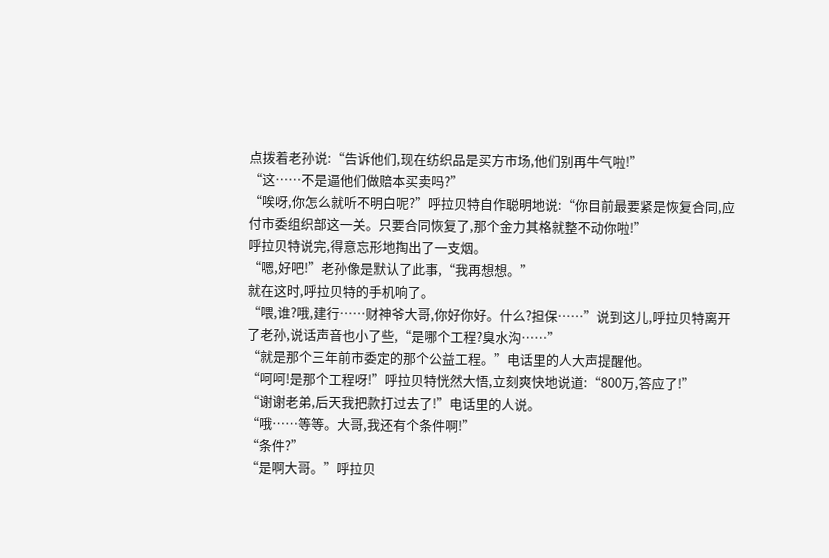点拨着老孙说:“告诉他们,现在纺织品是买方市场,他们别再牛气啦!”
“这……不是逼他们做赔本买卖吗?”
“唉呀,你怎么就听不明白呢?”呼拉贝特自作聪明地说:“你目前最要紧是恢复合同,应付市委组织部这一关。只要合同恢复了,那个金力其格就整不动你啦!”
呼拉贝特说完,得意忘形地掏出了一支烟。
“嗯,好吧!”老孙像是默认了此事,“我再想想。”
就在这时,呼拉贝特的手机响了。
“喂,谁?哦,建行……财神爷大哥,你好你好。什么?担保……”说到这儿,呼拉贝特离开了老孙,说话声音也小了些,“是哪个工程?臭水沟……”
“就是那个三年前市委定的那个公益工程。”电话里的人大声提醒他。
“呵呵!是那个工程呀!”呼拉贝特恍然大悟,立刻爽快地说道:“800万,答应了!”
“谢谢老弟,后天我把款打过去了!”电话里的人说。
“哦……等等。大哥,我还有个条件啊!”
“条件?”
“是啊大哥。”呼拉贝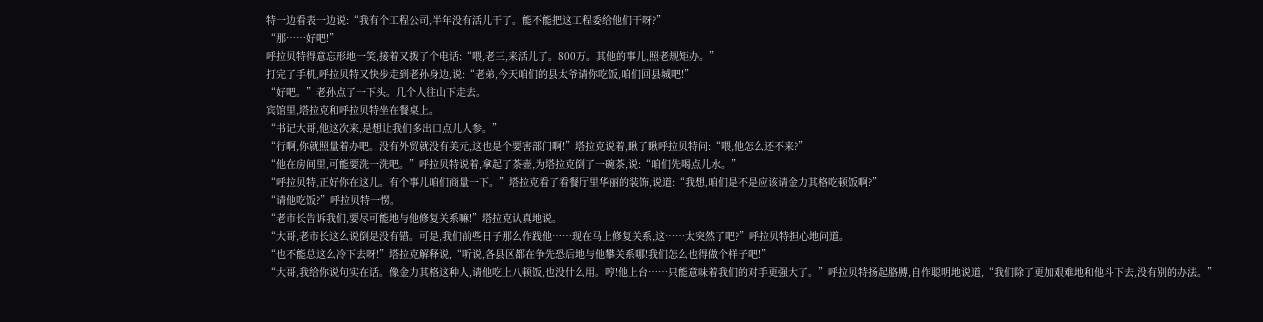特一边看表一边说:“我有个工程公司,半年没有活儿干了。能不能把这工程委给他们干呀?”
“那……好吧!”
呼拉贝特得意忘形地一笑,接着又拨了个电话:“喂,老三,来活儿了。800万。其他的事儿,照老规矩办。”
打完了手机,呼拉贝特又快步走到老孙身边,说:“老弟,今天咱们的县太爷请你吃饭,咱们回县城吧!”
“好吧。”老孙点了一下头。几个人往山下走去。
宾馆里,塔拉克和呼拉贝特坐在餐桌上。
“书记大哥,他这次来,是想让我们多出口点儿人参。”
“行啊,你就照量着办吧。没有外贸就没有美元,这也是个要害部门啊!”塔拉克说着,瞅了瞅呼拉贝特问:“喂,他怎么还不来?”
“他在房间里,可能要洗一洗吧。”呼拉贝特说着,拿起了茶壶,为塔拉克倒了一碗茶,说:“咱们先喝点儿水。”
“呼拉贝特,正好你在这儿。有个事儿咱们商量一下。”塔拉克看了看餐厅里华丽的装饰,说道:“我想,咱们是不是应该请金力其格吃顿饭啊?”
“请他吃饭?”呼拉贝特一愣。
“老市长告诉我们,要尽可能地与他修复关系嘛!”塔拉克认真地说。
“大哥,老市长这么说倒是没有错。可是,我们前些日子那么作践他……现在马上修复关系,这……太突然了吧?”呼拉贝特担心地问道。
“也不能总这么冷下去呀!”塔拉克解释说,“听说,各县区都在争先恐后地与他攀关系哪!我们怎么也得做个样子吧!”
“大哥,我给你说句实在话。像金力其格这种人,请他吃上八顿饭,也没什么用。哼!他上台……只能意味着我们的对手更强大了。”呼拉贝特扬起胳膊,自作聪明地说道,“我们除了更加艰难地和他斗下去,没有别的办法。”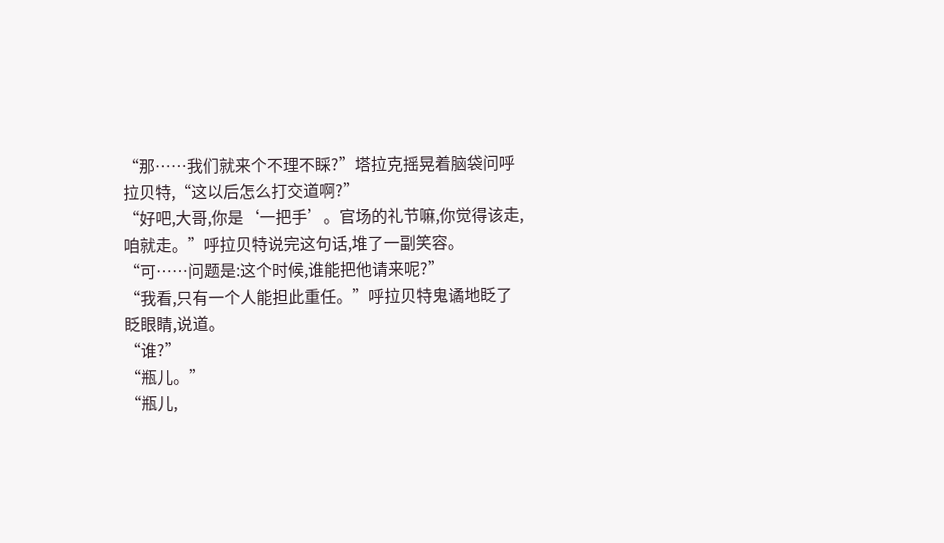“那……我们就来个不理不睬?”塔拉克摇晃着脑袋问呼拉贝特,“这以后怎么打交道啊?”
“好吧,大哥,你是‘一把手’。官场的礼节嘛,你觉得该走,咱就走。”呼拉贝特说完这句话,堆了一副笑容。
“可……问题是:这个时候,谁能把他请来呢?”
“我看,只有一个人能担此重任。”呼拉贝特鬼谲地眨了眨眼睛,说道。
“谁?”
“瓶儿。”
“瓶儿,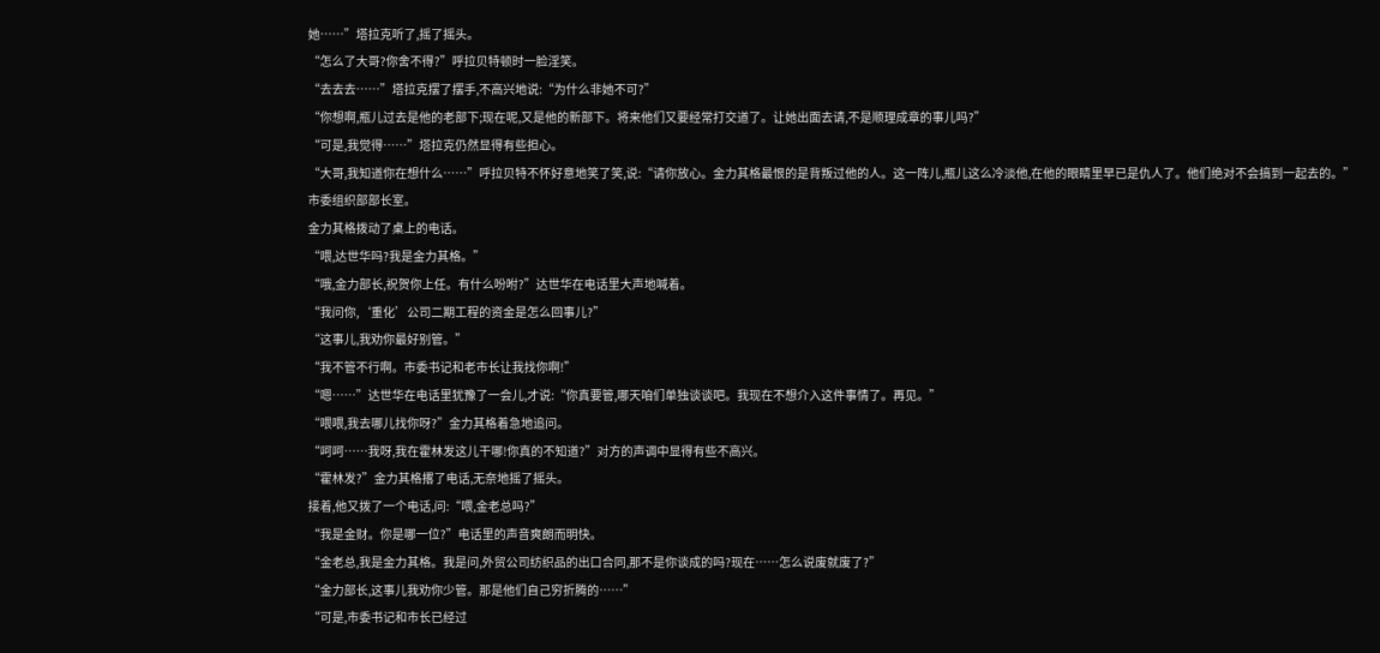她……”塔拉克听了,摇了摇头。
“怎么了大哥?你舍不得?”呼拉贝特顿时一脸淫笑。
“去去去……”塔拉克摆了摆手,不高兴地说:“为什么非她不可?”
“你想啊,瓶儿过去是他的老部下;现在呢,又是他的新部下。将来他们又要经常打交道了。让她出面去请,不是顺理成章的事儿吗?”
“可是,我觉得……”塔拉克仍然显得有些担心。
“大哥,我知道你在想什么……”呼拉贝特不怀好意地笑了笑,说:“请你放心。金力其格最恨的是背叛过他的人。这一阵儿,瓶儿这么冷淡他,在他的眼睛里早已是仇人了。他们绝对不会搞到一起去的。”
市委组织部部长室。
金力其格拨动了桌上的电话。
“喂,达世华吗?我是金力其格。”
“哦,金力部长,祝贺你上任。有什么吩咐?”达世华在电话里大声地喊着。
“我问你,‘重化’公司二期工程的资金是怎么回事儿?”
“这事儿,我劝你最好别管。”
“我不管不行啊。市委书记和老市长让我找你啊!”
“嗯……”达世华在电话里犹豫了一会儿,才说:“你真要管,哪天咱们单独谈谈吧。我现在不想介入这件事情了。再见。”
“喂喂,我去哪儿找你呀?”金力其格着急地追问。
“呵呵……我呀,我在霍林发这儿干哪!你真的不知道?”对方的声调中显得有些不高兴。
“霍林发?”金力其格撂了电话,无奈地摇了摇头。
接着,他又拨了一个电话,问:“喂,金老总吗?”
“我是金财。你是哪一位?”电话里的声音爽朗而明快。
“金老总,我是金力其格。我是问,外贸公司纺织品的出口合同,那不是你谈成的吗?现在……怎么说废就废了?”
“金力部长,这事儿我劝你少管。那是他们自己穷折腾的……”
“可是,市委书记和市长已经过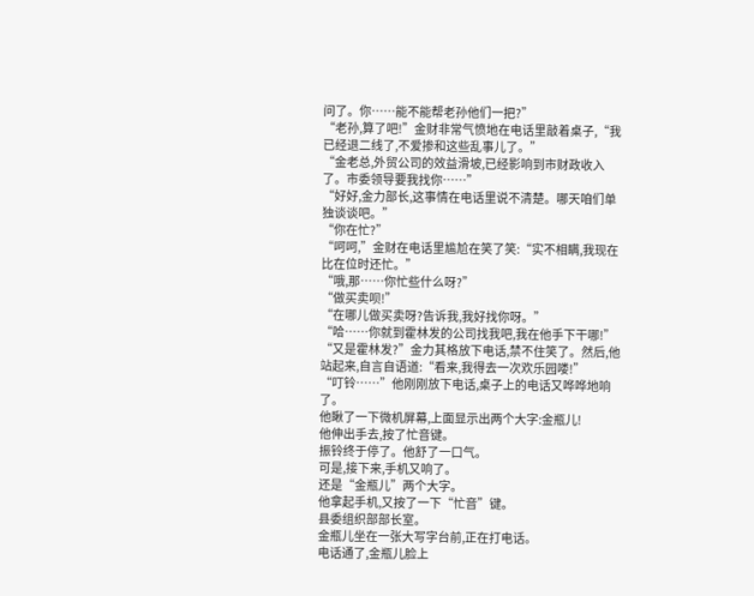问了。你……能不能帮老孙他们一把?”
“老孙,算了吧!”金财非常气愤地在电话里敲着桌子,“我已经退二线了,不爱掺和这些乱事儿了。”
“金老总,外贸公司的效益滑坡,已经影响到市财政收入了。市委领导要我找你……”
“好好,金力部长,这事情在电话里说不清楚。哪天咱们单独谈谈吧。”
“你在忙?”
“呵呵,”金财在电话里尴尬在笑了笑:“实不相瞒,我现在比在位时还忙。”
“哦,那……你忙些什么呀?”
“做买卖呗!”
“在哪儿做买卖呀?告诉我,我好找你呀。”
“哈……你就到霍林发的公司找我吧,我在他手下干哪!”
“又是霍林发?”金力其格放下电话,禁不住笑了。然后,他站起来,自言自语道:“看来,我得去一次欢乐园喽!”
“叮铃……”他刚刚放下电话,桌子上的电话又哗哗地响了。
他瞅了一下微机屏幕,上面显示出两个大字:金瓶儿!
他伸出手去,按了忙音键。
振铃终于停了。他舒了一口气。
可是,接下来,手机又响了。
还是“金瓶儿”两个大字。
他拿起手机,又按了一下“忙音”键。
县委组织部部长室。
金瓶儿坐在一张大写字台前,正在打电话。
电话通了,金瓶儿脸上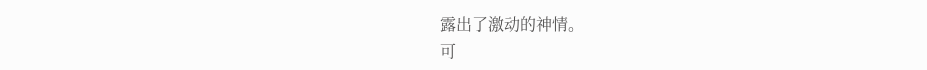露出了激动的神情。
可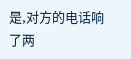是,对方的电话响了两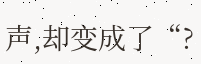声,却变成了“?